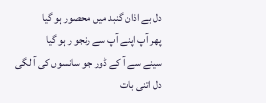دل بے اذان گنبد میں محصور ہو گیا
پھر آپ اپنے آپ سے رنجو ر ہو گیا
سینے سے آ کے ڈور جو سانسوں کی آ لگی
دل اتنی بات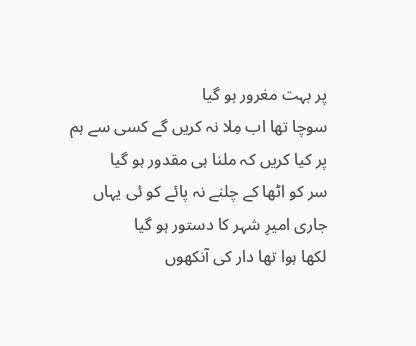پر بہت مغرور ہو گیا
سوچا تھا اب مِلا نہ کریں گے کسی سے ہم
پر کیا کریں کہ ملنا ہی مقدور ہو گیا
سر کو اٹھا کے چلنے نہ پائے کو ئی یہاں
جاری امیرِ شہر کا دستور ہو گیا
لکھا ہوا تھا دار کی آنکھوں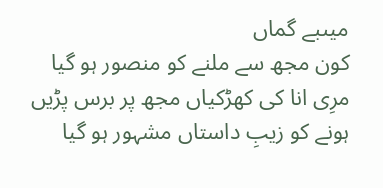میںبے گماں
کون مجھ سے ملنے کو منصور ہو گیا
مرِی انا کی کھڑکیاں مجھ پر برس پڑیں
ہونے کو زیبِ داستاں مشہور ہو گیا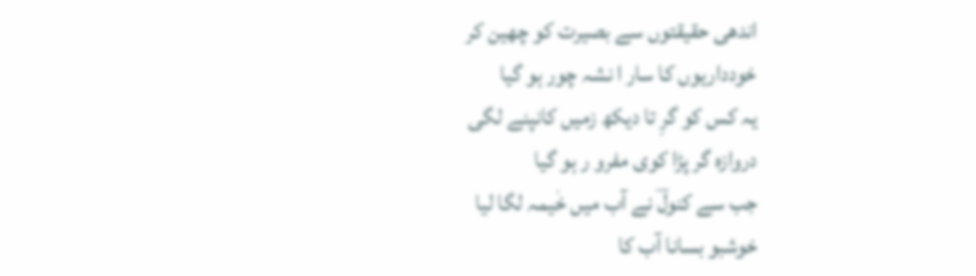اندھی حقیقتوں سے بصیرت کو چھین کر
خودداریوں کا سار ا نشہ چور ہو گیا
یہ کس کو گرِ تا دیکھ زمیں کانپنے لگی
دروازہ گر پڑا کوی مفرو ر ہو گیا
جب سے کنولؔ نے آب میں خٰیمہ لگا لیا
خوشبو بسانا آب کا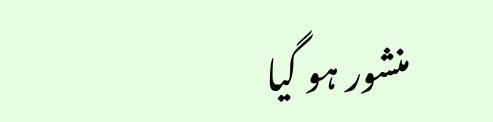منشور ہو گیا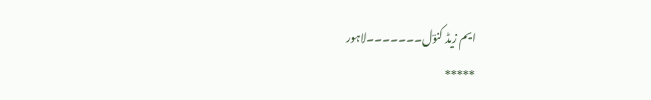ایم زیڈ کنوؔل۔۔۔۔۔۔۔لاہور
*****